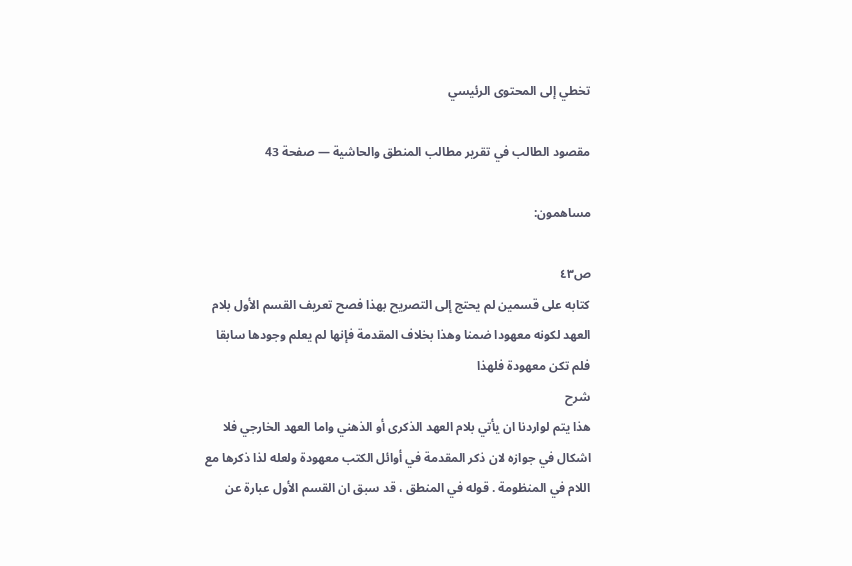تخطي إلى المحتوى الرئيسي

مقصود الطالب في تقرير مطالب المنطق والحاشية — صفحة 43

مساهمون:

ص٤٣
كتابه على قسمين لم يحتج إلى التصريح بهذا فصح تعريف القسم الأول بلام العهد لكونه معهودا ضمنا وهذا بخلاف المقدمة فإنها لم يعلم وجودها سابقا فلم تكن معهودة فلهذا
شرح
هذا يتم لواردنا ان يأتي بلام العهد الذكرى أو الذهني واما العهد الخارجي فلا اشكال في جوازه لان ذكر المقدمة في أوائل الكتب معهودة ولعله لذا ذكرها مع اللام في المنظومة . قوله في المنطق ، قد سبق ان القسم الأول عبارة عن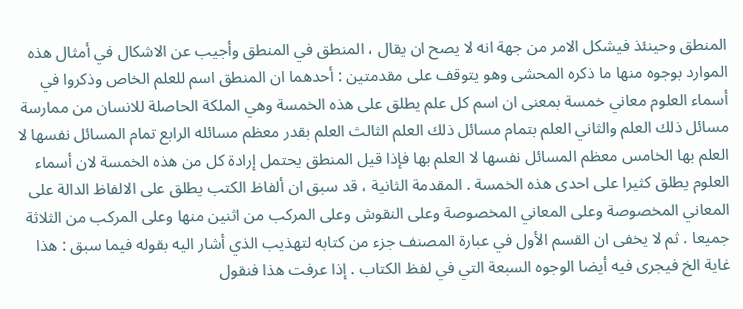المنطق وحينئذ فيشكل الامر من جهة انه لا يصح ان يقال ، المنطق في المنطق وأجيب عن الاشكال في أمثال هذه الموارد بوجوه منها ما ذكره المحشى وهو يتوقف على مقدمتين : أحدهما ان المنطق اسم للعلم الخاص وذكروا في أسماء العلوم معاني خمسة بمعنى ان اسم كل علم يطلق على هذه الخمسة وهي الملكة الحاصلة للانسان من ممارسة مسائل ذلك العلم والثاني العلم بتمام مسائل ذلك العلم الثالث العلم بقدر معظم مسائله الرابع تمام المسائل نفسها لا العلم بها الخامس معظم المسائل نفسها لا العلم بها فإذا قيل المنطق يحتمل إرادة كل من هذه الخمسة لان أسماء العلوم يطلق كثيرا على احدى هذه الخمسة . المقدمة الثانية ، قد سبق ان ألفاظ الكتب يطلق على الالفاظ الدالة على المعاني المخصوصة وعلى المعاني المخصوصة وعلى النقوش وعلى المركب من اثنين منها وعلى المركب من الثلاثة جميعا . ثم لا يخفى ان القسم الأول في عبارة المصنف جزء من كتابه لتهذيب الذي أشار اليه بقوله فيما سبق : هذا غاية الخ فيجرى فيه أيضا الوجوه السبعة التي في لفظ الكتاب . إذا عرفت هذا فنقول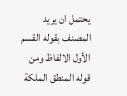يحتمل ان يريد المصنف بقوله القسم الأول الالفاظ ومن قوله المنطق الملكة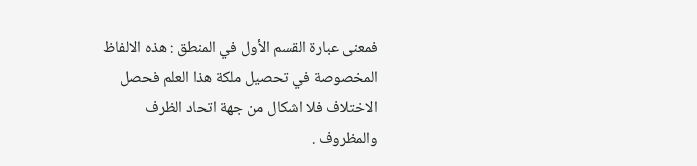فمعنى عبارة القسم الأول في المنطق : هذه الالفاظ المخصوصة في تحصيل ملكة هذا العلم فحصل الاختلاف فلا اشكال من جهة اتحاد الظرف والمظروف .